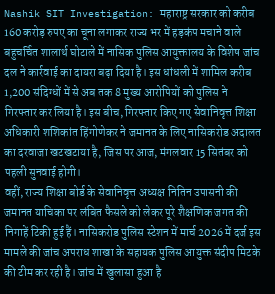Nashik SIT Investigation: महाराष्ट्र सरकार को करीब 160 करोड़ रुपए का चूना लगाकर राज्य भर में हड़कंप मचाने वाले बहुचर्चित शालार्थ घोटाले में नासिक पुलिस आयुक्तालय के विशेष जांच दल ने कार्रवाई का दायरा बढ़ा दिया है। इस धांधली में शामिल करीब 1,200 संदिग्धों में से अब तक 8 मुख्य आरोपियों को पुलिस ने गिरफ्तार कर लिया है। इस बीच, गिरफ्तार किए गए सेवानिवृत्त शिक्षा अधिकारी शशिकांत हिंगोणेकर ने जमानत के लिए नासिकरोड अदालत का दरवाजा खटखटाया है, जिस पर आज, मंगलवार 15 सितंबर को पहली सुनवाई होगी।
वहीं, राज्य शिक्षा बोर्ड के सेवानिवृत्त अध्यक्ष नितिन उपासनी की जमानत याचिका पर लंबित फैसले को लेकर पूरे शैक्षणिक जगत की निगाहें टिकी हुई हैं। नासिकरोड पुलिस स्टेशन में मार्च 2026 में दर्ज इस मामले की जांच अपराध शाखा के सहायक पुलिस आयुक्त संदीप मिटके की टीम कर रही है। जांच में खुलासा हुआ है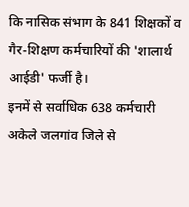कि नासिक संभाग के 841 शिक्षकों व गैर-शिक्षण कर्मचारियों की 'शालार्थ आईडी' फर्जी है।
इनमें से सर्वाधिक 638 कर्मचारी अकेले जलगांव जिले से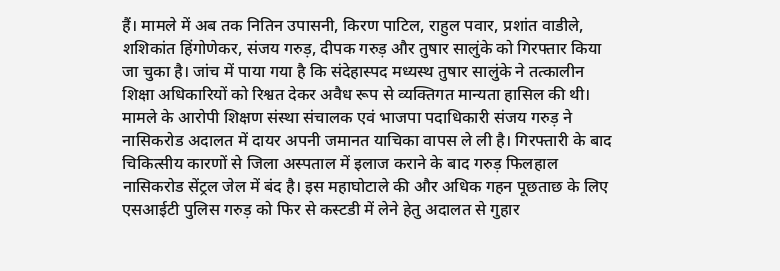हैं। मामले में अब तक नितिन उपासनी, किरण पाटिल, राहुल पवार, प्रशांत वाडीले, शशिकांत हिंगोणेकर, संजय गरुड़, दीपक गरुड़ और तुषार सालुंके को गिरफ्तार किया जा चुका है। जांच में पाया गया है कि संदेहास्पद मध्यस्थ तुषार सालुंके ने तत्कालीन शिक्षा अधिकारियों को रिश्वत देकर अवैध रूप से व्यक्तिगत मान्यता हासिल की थी।
मामले के आरोपी शिक्षण संस्था संचालक एवं भाजपा पदाधिकारी संजय गरुड़ ने नासिकरोड अदालत में दायर अपनी जमानत याचिका वापस ले ली है। गिरफ्तारी के बाद चिकित्सीय कारणों से जिला अस्पताल में इलाज कराने के बाद गरुड़ फिलहाल नासिकरोड सेंट्रल जेल में बंद है। इस महाघोटाले की और अधिक गहन पूछताछ के लिए एसआईटी पुलिस गरुड़ को फिर से कस्टडी में लेने हेतु अदालत से गुहार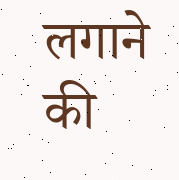लगाने की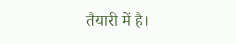तैयारी में है।